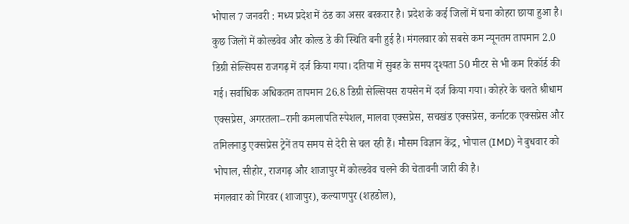भोपाल 7 जनवरी : मध्य प्रदेश में ठंड का असर बरकरार है। प्रदेश के कई जिलों में घना कोहरा छाया हुआ है। कुछ जिलों में कोल्डवेव और कोल्ड डे की स्थिति बनी हुई है। मंगलवार को सबसे कम न्यूनतम तापमान 2.0 डिग्री सेल्सियस राजगढ़ में दर्ज किया गया। दतिया में सुबह के समय दृश्यता 50 मीटर से भी कम रिकॉर्ड की गई। सर्वाधिक अधिकतम तापमान 26.8 डिग्री सेल्सियस रायसेन में दर्ज किया गया। कोहरे के चलते श्रीधाम एक्सप्रेस, अगरतला–रानी कमलापति स्पेशल, मालवा एक्सप्रेस, सचखंड एक्सप्रेस, कर्नाटक एक्सप्रेस और तमिलनाडु एक्सप्रेस ट्रेनें तय समय से देरी से चल रही हैं। मौसम विज्ञान केंद्र, भोपाल (IMD) ने बुधवार को भोपाल, सीहोर, राजगढ़ और शाजापुर में कोल्डवेव चलने की चेतावनी जारी की है।
मंगलवार को गिरवर (शाजापुर), कल्याणपुर (शहडोल),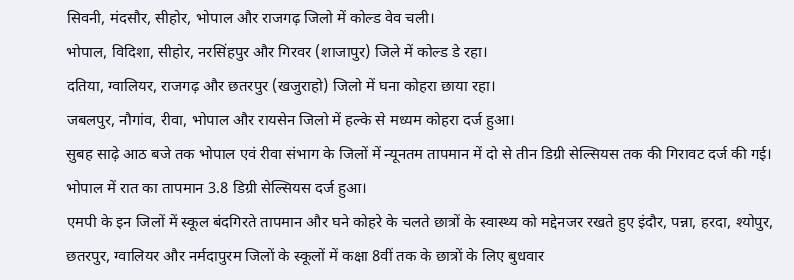सिवनी, मंदसौर, सीहोर, भोपाल और राजगढ़ जिलो में कोल्ड वेव चली।
भोपाल, विदिशा, सीहोर, नरसिंहपुर और गिरवर (शाजापुर) जिले में कोल्ड डे रहा।
दतिया, ग्वालियर, राजगढ़ और छतरपुर (खजुराहो) जिलो में घना कोहरा छाया रहा।
जबलपुर, नौगांव, रीवा, भोपाल और रायसेन जिलो में हल्के से मध्यम कोहरा दर्ज हुआ।
सुबह साढ़े आठ बजे तक भोपाल एवं रीवा संभाग के जिलों में न्यूनतम तापमान में दो से तीन डिग्री सेल्सियस तक की गिरावट दर्ज की गई। भोपाल में रात का तापमान 3.8 डिग्री सेल्सियस दर्ज हुआ।
एमपी के इन जिलों में स्कूल बंदगिरते तापमान और घने कोहरे के चलते छात्रों के स्वास्थ्य को मद्देनजर रखते हुए इंदौर, पन्ना, हरदा, श्योपुर, छतरपुर, ग्वालियर और नर्मदापुरम जिलों के स्कूलों में कक्षा 8वीं तक के छात्रों के लिए बुधवार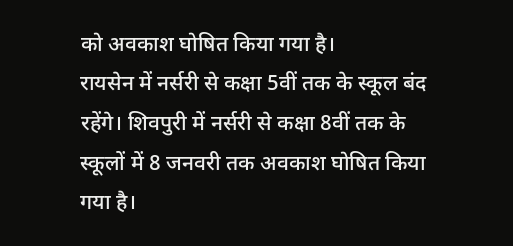को अवकाश घोषित किया गया है।
रायसेन में नर्सरी से कक्षा 5वीं तक के स्कूल बंद रहेंगे। शिवपुरी में नर्सरी से कक्षा 8वीं तक के स्कूलों में 8 जनवरी तक अवकाश घोषित किया गया है।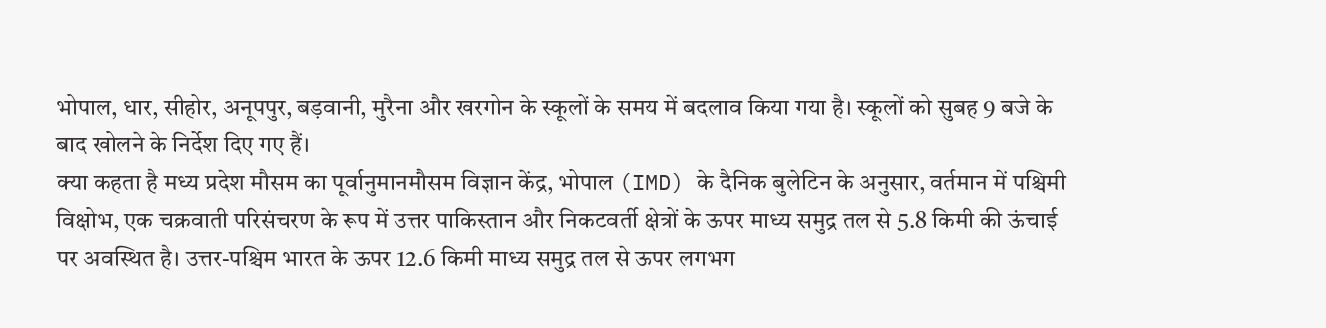भोपाल, धार, सीहोर, अनूपपुर, बड़वानी, मुरैना और खरगोन के स्कूलों के समय में बदलाव किया गया है। स्कूलों को सुबह 9 बजे के बाद खोलने के निर्देश दिए गए हैं।
क्या कहता है मध्य प्रदेश मौसम का पूर्वानुमानमौसम विज्ञान केंद्र, भोपाल (IMD) के दैनिक बुलेटिन के अनुसार, वर्तमान में पश्चिमी विक्षोभ, एक चक्रवाती परिसंचरण के रूप में उत्तर पाकिस्तान और निकटवर्ती क्षेत्रों के ऊपर माध्य समुद्र तल से 5.8 किमी की ऊंचाई पर अवस्थित है। उत्तर-पश्चिम भारत के ऊपर 12.6 किमी माध्य समुद्र तल से ऊपर लगभग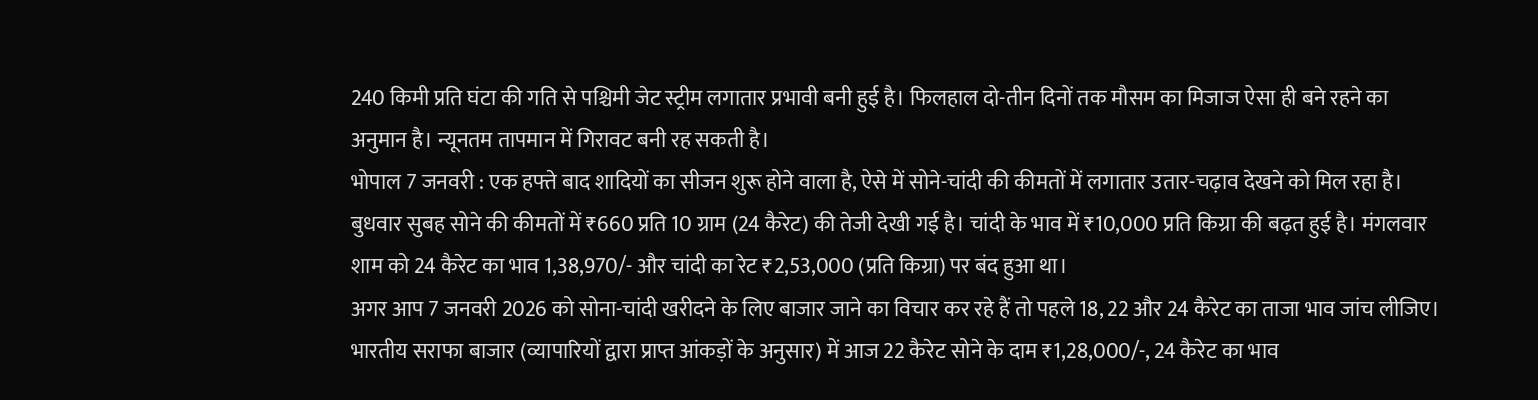240 किमी प्रति घंटा की गति से पश्चिमी जेट स्ट्रीम लगातार प्रभावी बनी हुई है। फिलहाल दो-तीन दिनों तक मौसम का मिजाज ऐसा ही बने रहने का अनुमान है। न्यूनतम तापमान में गिरावट बनी रह सकती है।
भोपाल 7 जनवरी : एक हफ्ते बाद शादियों का सीजन शुरू होने वाला है, ऐसे में सोने-चांदी की कीमतों में लगातार उतार-चढ़ाव देखने को मिल रहा है। बुधवार सुबह सोने की कीमतों में ₹660 प्रति 10 ग्राम (24 कैरेट) की तेजी देखी गई है। चांदी के भाव में ₹10,000 प्रति किग्रा की बढ़त हुई है। मंगलवार शाम को 24 कैरेट का भाव 1,38,970/- और चांदी का रेट ₹2,53,000 (प्रति किग्रा) पर बंद हुआ था।
अगर आप 7 जनवरी 2026 को सोना-चांदी खरीदने के लिए बाजार जाने का विचार कर रहे हैं तो पहले 18, 22 और 24 कैरेट का ताजा भाव जांच लीजिए। भारतीय सराफा बाजार (व्यापारियों द्वारा प्राप्त आंकड़ों के अनुसार) में आज 22 कैरेट सोने के दाम ₹1,28,000/-, 24 कैरेट का भाव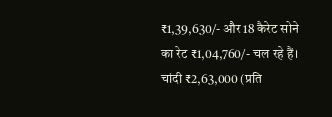₹1,39,630/- और 18 कैरेट सोने का रेट ₹1,04,760/- चल रहे हैं। चांदी ₹2,63,000 (प्रति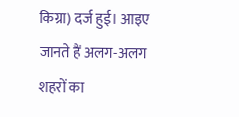किग्रा) दर्ज हुई। आइए जानते हैं अलग-अलग शहरों का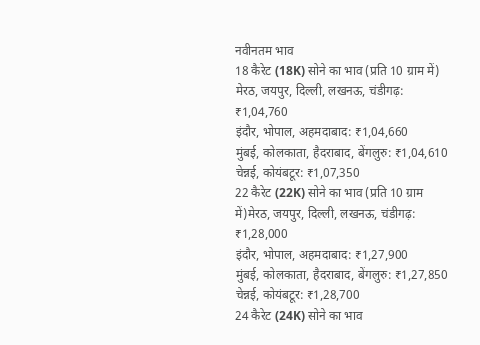नवीनतम भाव
18 कैरेट (18K) सोने का भाव (प्रति 10 ग्राम में)
मेरठ, जयपुर, दिल्ली, लखनऊ, चंडीगढ़: ₹1,04,760
इंदौर, भोपाल, अहमदाबाद: ₹1,04,660
मुंबई, कोलकाता, हैदराबाद, बेंगलुरु: ₹1,04,610
चेन्नई, कोयंबटूर: ₹1,07,350
22 कैरेट (22K) सोने का भाव (प्रति 10 ग्राम में)मेरठ, जयपुर, दिल्ली, लखनऊ, चंडीगढ़: ₹1,28,000
इंदौर, भोपाल, अहमदाबाद: ₹1,27,900
मुंबई, कोलकाता, हैदराबाद, बेंगलुरु: ₹1,27,850
चेन्नई, कोयंबटूर: ₹1,28,700
24 कैरेट (24K) सोने का भाव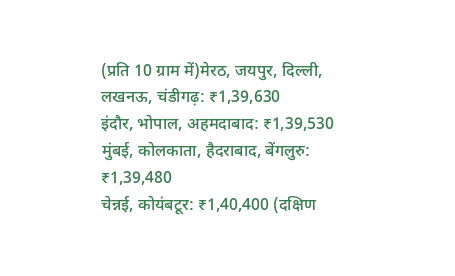(प्रति 10 ग्राम में)मेरठ, जयपुर, दिल्ली, लखनऊ, चंडीगढ़: ₹1,39,630
इंदौर, भोपाल, अहमदाबाद: ₹1,39,530
मुंबई, कोलकाता, हैदराबाद, बेंगलुरु: ₹1,39,480
चेन्नई, कोयंबटूर: ₹1,40,400 (दक्षिण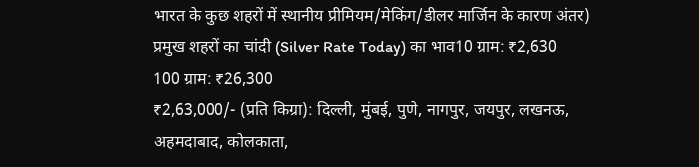भारत के कुछ शहरों में स्थानीय प्रीमियम/मेकिंग/डीलर मार्जिन के कारण अंतर)
प्रमुख शहरों का चांदी (Silver Rate Today) का भाव10 ग्राम: ₹2,630
100 ग्राम: ₹26,300
₹2,63,000/- (प्रति किग्रा): दिल्ली, मुंबई, पुणे, नागपुर, जयपुर, लखनऊ, अहमदाबाद, कोलकाता,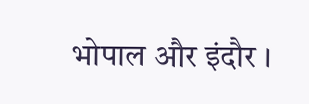भोपाल और इंदौर ।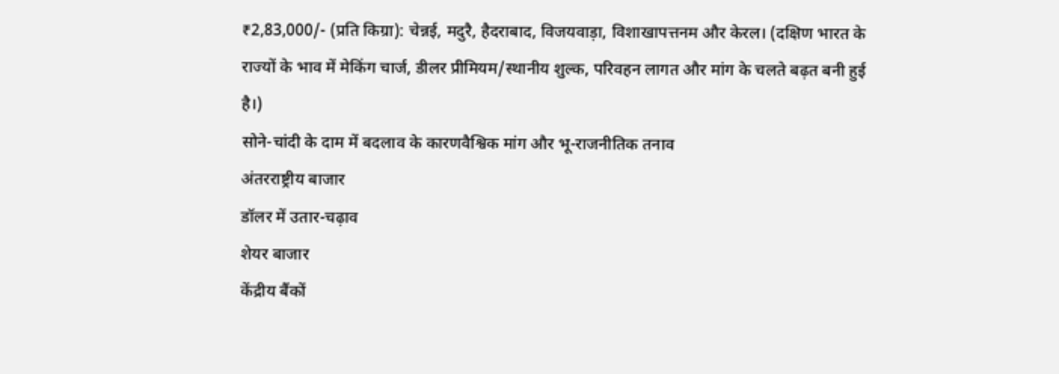₹2,83,000/- (प्रति किग्रा): चेन्नई, मदुरै, हैदराबाद, विजयवाड़ा, विशाखापत्तनम और केरल। (दक्षिण भारत के राज्यों के भाव में मेकिंग चार्ज, डीलर प्रीमियम/स्थानीय शुल्क, परिवहन लागत और मांग के चलते बढ़त बनी हुई है।)
सोने-चांदी के दाम में बदलाव के कारणवैश्विक मांग और भू-राजनीतिक तनाव
अंतरराष्ट्रीय बाजार
डॉलर में उतार-चढ़ाव
शेयर बाजार
केंद्रीय बैंकों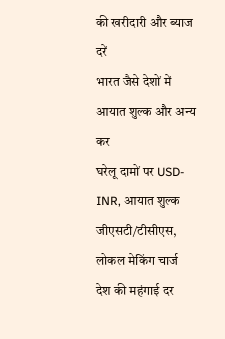की खरीदारी और ब्याज दरें
भारत जैसे देशों में आयात शुल्क और अन्य कर
घरेलू दामों पर USD-INR, आयात शुल्क
जीएसटी/टीसीएस, लोकल मेकिंग चार्ज
देश की महंगाई दर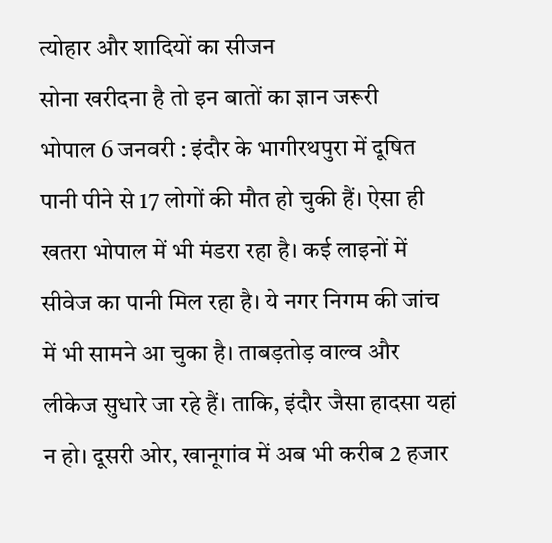त्योहार और शादियों का सीजन
सोना खरीदना है तो इन बातों का ज्ञान जरूरी
भोपाल 6 जनवरी : इंदौर के भागीरथपुरा में दूषित पानी पीने से 17 लोगों की मौत हो चुकी हैं। ऐसा ही खतरा भोपाल में भी मंडरा रहा है। कई लाइनों में सीवेज का पानी मिल रहा है। ये नगर निगम की जांच में भी सामने आ चुका है। ताबड़तोड़ वाल्व और लीकेज सुधारे जा रहे हैं। ताकि, इंदौर जैसा हादसा यहां न हो। दूसरी ओर, खानूगांव में अब भी करीब 2 हजार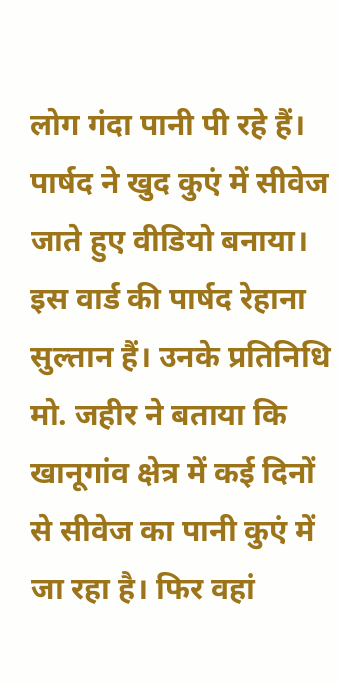लोग गंदा पानी पी रहे हैं। पार्षद ने खुद कुएं में सीवेज जाते हुए वीडियो बनाया।
इस वार्ड की पार्षद रेहाना सुल्तान हैं। उनके प्रतिनिधि मो. जहीर ने बताया कि खानूगांव क्षेत्र में कई दिनों से सीवेज का पानी कुएं में जा रहा है। फिर वहां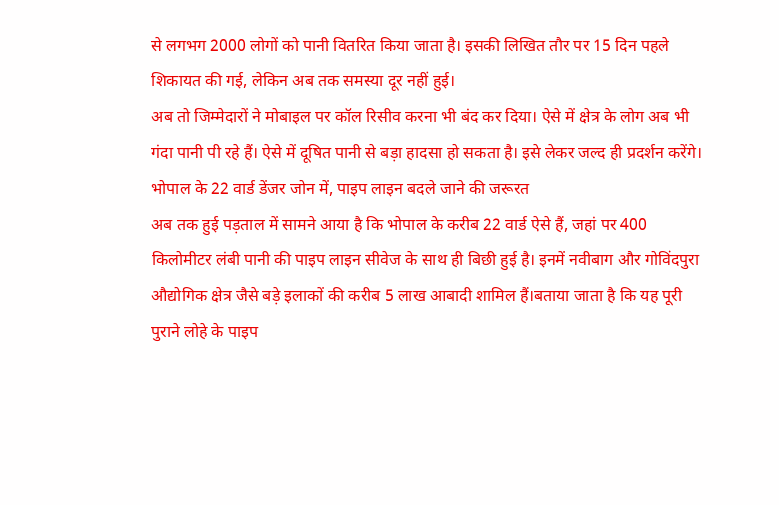से लगभग 2000 लोगों को पानी वितरित किया जाता है। इसकी लिखित तौर पर 15 दिन पहले शिकायत की गई, लेकिन अब तक समस्या दूर नहीं हुई।
अब तो जिम्मेदारों ने मोबाइल पर कॉल रिसीव करना भी बंद कर दिया। ऐसे में क्षेत्र के लोग अब भी गंदा पानी पी रहे हैं। ऐसे में दूषित पानी से बड़ा हादसा हो सकता है। इसे लेकर जल्द ही प्रदर्शन करेंगे।
भोपाल के 22 वार्ड डेंजर जोन में, पाइप लाइन बदले जाने की जरूरत
अब तक हुई पड़ताल में सामने आया है कि भोपाल के करीब 22 वार्ड ऐसे हैं, जहां पर 400 किलोमीटर लंबी पानी की पाइप लाइन सीवेज के साथ ही बिछी हुई है। इनमें नवीबाग और गोविंदपुरा औद्योगिक क्षेत्र जैसे बड़े इलाकों की करीब 5 लाख आबादी शामिल हैं।बताया जाता है कि यह पूरी पुराने लोहे के पाइप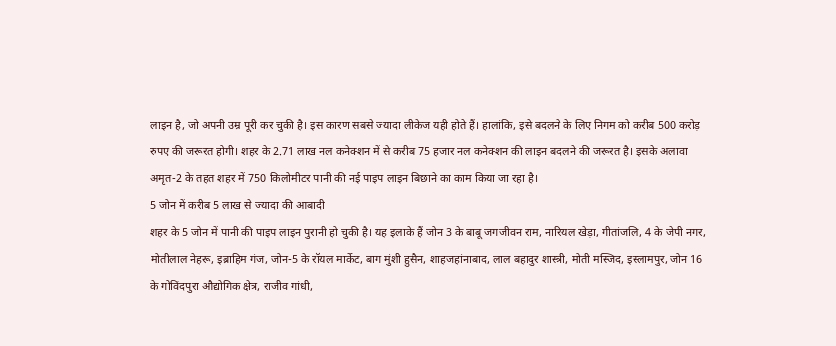लाइन है, जो अपनी उम्र पूरी कर चुकी है। इस कारण सबसे ज्यादा लीकेज यही होते हैं। हालांकि, इसे बदलने के लिए निगम को करीब 500 करोड़ रुपए की जरूरत होगी। शहर के 2.71 लाख नल कनेक्शन में से करीब 75 हजार नल कनेक्शन की लाइन बदलने की जरूरत है। इसके अलावा अमृत-2 के तहत शहर में 750 किलोमीटर पानी की नई पाइप लाइन बिछाने का काम किया जा रहा है।
5 जोन में करीब 5 लाख से ज्यादा की आबादी
शहर के 5 जोन में पानी की पाइप लाइन पुरानी हो चुकी है। यह इलाके हैं जोन 3 के बाबू जगजीवन राम, नारियल खेड़ा, गीतांजलि, 4 के जेपी नगर, मोतीलाल नेहरू, इब्राहिम गंज, जोन-5 के रॉयल मार्केट, बाग मुंशी हुसैन, शाहजहांनाबाद, लाल बहादुर शास्त्री, मोती मस्जिद, इस्लामपुर, जोन 16 के गोविंदपुरा औद्योगिक क्षेत्र, राजीव गांधी,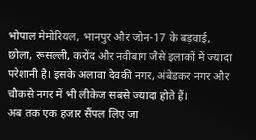भोपाल मेमोरियल, भानपुर और जोन-17 के बड़वाई, छोला, रूसल्ली, करोंद और नवीबाग जैसे इलाकों में ज्यादा परेशानी है। इसके अलावा देवकी नगर, अंबेडकर नगर और चौकसे नगर में भी लीकेज सबसे ज्यादा होते हैं।
अब तक एक हजार सैंपल लिए जा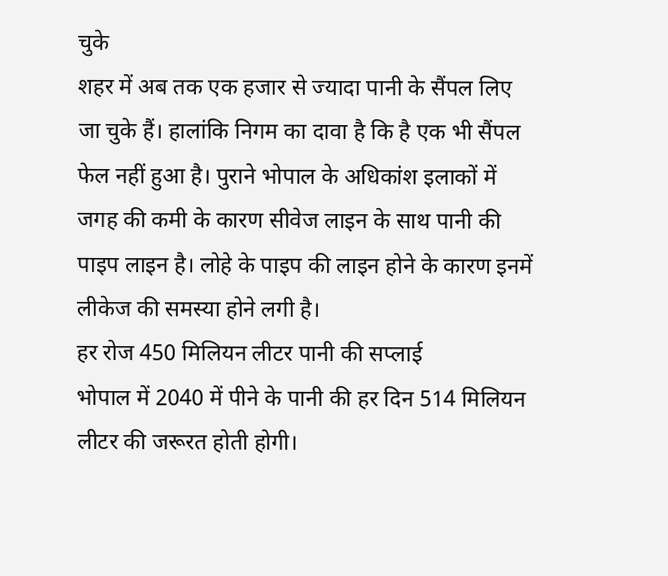चुके
शहर में अब तक एक हजार से ज्यादा पानी के सैंपल लिए जा चुके हैं। हालांकि निगम का दावा है कि है एक भी सैंपल फेल नहीं हुआ है। पुराने भोपाल के अधिकांश इलाकों में जगह की कमी के कारण सीवेज लाइन के साथ पानी की पाइप लाइन है। लोहे के पाइप की लाइन होने के कारण इनमें लीकेज की समस्या होने लगी है।
हर रोज 450 मिलियन लीटर पानी की सप्लाई
भोपाल में 2040 में पीने के पानी की हर दिन 514 मिलियन लीटर की जरूरत होती होगी।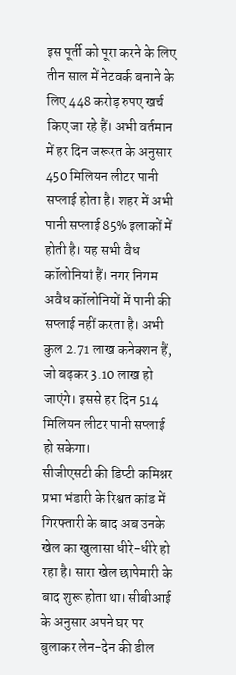इस पूर्ती को पूरा करने के लिए तीन साल में नेटवर्क बनाने के लिए 448 करोड़ रुपए खर्च किए जा रहे हैं। अभी वर्तमान में हर दिन जरूरत के अनुसार 450 मिलियन लीटर पानी सप्लाई होता है। शहर में अभी पानी सप्लाई 85% इलाकों में होती है। यह सभी वैध कॉलोनियां हैं। नगर निगम अवैध कॉलोनियों में पानी की सप्लाई नहीं करता है। अभी कुल 2.71 लाख कनेक्शन हैं, जो बढ़कर 3.10 लाख हो जाएंगे। इससे हर दिन 514 मिलियन लीटर पानी सप्लाई हो सकेगा।
सीजीएसटी की डिप्टी कमिश्नर प्रभा भंडारी के रिश्वत कांड में गिरफ्तारी के बाद अब उनके खेल का खुलासा धीरे-धीरे हो रहा है। सारा खेल छापेमारी के बाद शुरू होता था। सीबीआई के अनुसार अपने घर पर बुलाकर लेन-देन की डील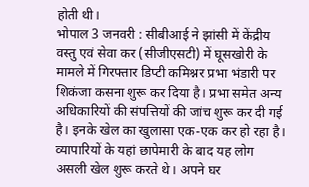होती थी।
भोपाल 3 जनवरी : सीबीआई ने झांसी में केंद्रीय वस्तु एवं सेवा कर (सीजीएसटी) में घूसखोरी के मामले में गिरफ्तार डिप्टी कमिश्नर प्रभा भंडारी पर शिकंजा कसना शुरू कर दिया है। प्रभा समेत अन्य अधिकारियों की संपत्तियों की जांच शुरू कर दी गई है। इनके खेल का खुलासा एक-एक कर हो रहा है। व्यापारियों के यहां छापेमारी के बाद यह लोग असली खेल शुरू करते थे। अपने घर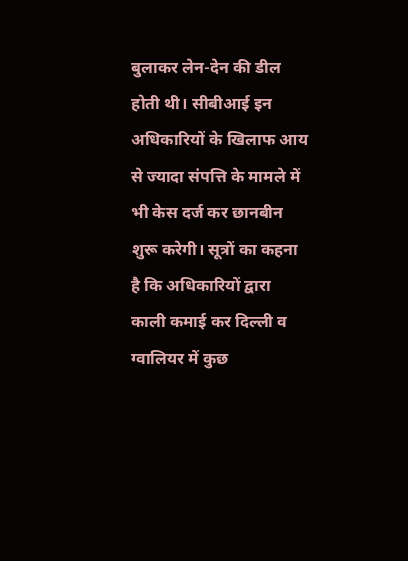बुलाकर लेन-देन की डील होती थी। सीबीआई इन अधिकारियों के खिलाफ आय से ज्यादा संपत्ति के मामले में भी केस दर्ज कर छानबीन शुरू करेगी। सूत्रों का कहना है कि अधिकारियों द्वारा काली कमाई कर दिल्ली व ग्वालियर में कुछ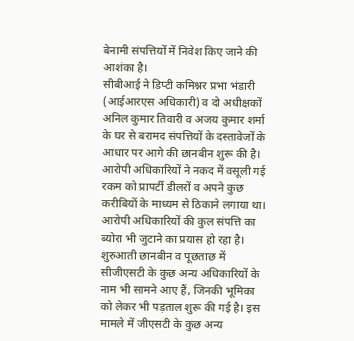बेनामी संपत्तियों में निवेश किए जाने की आशंका है।
सीबीआई ने डिप्टी कमिश्नर प्रभा भंडारी (आईआरएस अधिकारी) व दो अधीक्षकों अनिल कुमार तिवारी व अजय कुमार शर्मा के घर से बरामद संपत्तियों के दस्तावेजों के आधार पर आगे की छानबीन शुरू की है। आरोपी अधिकारियों ने नकद में वसूली गई रकम को प्रापर्टी डीलरों व अपने कुछ करीबियों के माध्यम से ठिकाने लगाया था। आरोपी अधिकारियों की कुल संपत्ति का ब्योरा भी जुटाने का प्रयास हो रहा है। शुरुआती छानबीन व पूछताछ में सीजीएसटी के कुछ अन्य अधिकारियों के नाम भी सामने आए हैं, जिनकी भूमिका को लेकर भी पड़ताल शुरू की गई है। इस मामले में जीएसटी के कुछ अन्य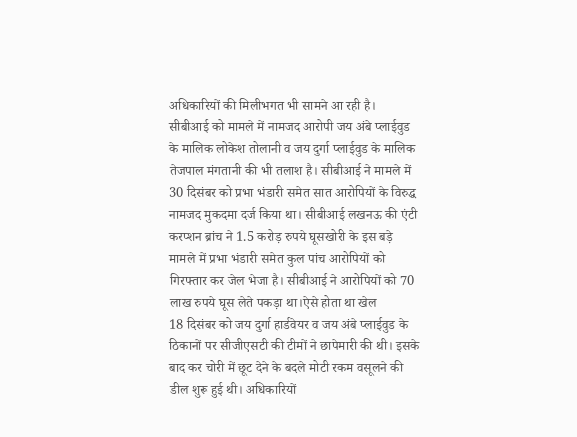अधिकारियों की मिलीभगत भी सामने आ रही है।
सीबीआई को मामले में नामजद आरोपी जय अंबे प्लाईवुड के मालिक लोकेश तोलानी व जय दुर्गा प्लाईवुड के मालिक तेजपाल मंगतानी की भी तलाश है। सीबीआई ने मामले में 30 दिसंबर को प्रभा भंडारी समेत सात आरोपियों के विरुद्ध नामजद मुकदमा दर्ज किया था। सीबीआई लखनऊ की एंटी करप्शन ब्रांच ने 1.5 करोड़ रुपये घूसखोरी के इस बड़े मामले में प्रभा भंडारी समेत कुल पांच आरोपियों को गिरफ्तार कर जेल भेजा है। सीबीआई ने आरोपियों को 70 लाख रुपये घूस लेते पकड़ा था।ऐसे होता था खेल
18 दिसंबर को जय दुर्गा हार्डवेयर व जय अंबे प्लाईवुड के ठिकानों पर सीजीएसटी की टीमों ने छापेमारी की थी। इसके बाद कर चोरी में छूट देने के बदले मोटी रकम वसूलने की डील शुरू हुई थी। अधिकारियों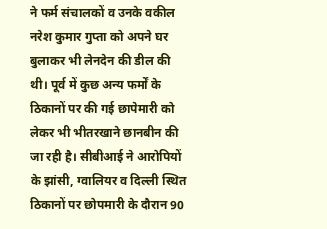ने फर्म संचालकों व उनके वकील नरेश कुमार गुप्ता को अपने घर बुलाकर भी लेनदेन की डील की थी। पूर्व में कुछ अन्य फर्मों के ठिकानों पर की गई छापेमारी को लेकर भी भीतरखाने छानबीन की जा रही है। सीबीआई ने आरोपियों के झांसी, ग्वालियर व दिल्ली स्थित ठिकानों पर छोपमारी के दौरान 90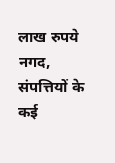लाख रुपये नगद, संपत्तियों के कई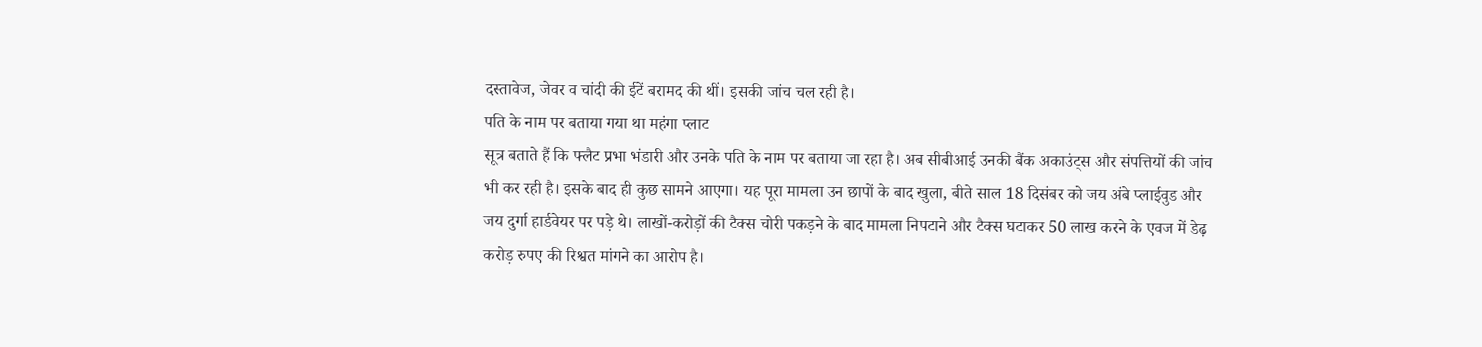दस्तावेज, जेवर व चांदी की ईटें बरामद की थीं। इसकी जांच चल रही है।
पति के नाम पर बताया गया था महंगा प्लाट
सूत्र बताते हैं कि फ्लैट प्रभा भंडारी और उनके पति के नाम पर बताया जा रहा है। अब सीबीआई उनकी बैंक अकाउंट्स और संपत्तियों की जांच भी कर रही है। इसके बाद ही कुछ सामने आएगा। यह पूरा मामला उन छापों के बाद खुला, बीते साल 18 दिसंबर को जय अंबे प्लाईवुड और जय दुर्गा हार्डवेयर पर पड़े थे। लाखों-करोड़ों की टैक्स चोरी पकड़ने के बाद मामला निपटाने और टैक्स घटाकर 50 लाख करने के एवज में डेढ़ करोड़ रुपए की रिश्वत मांगने का आरोप है।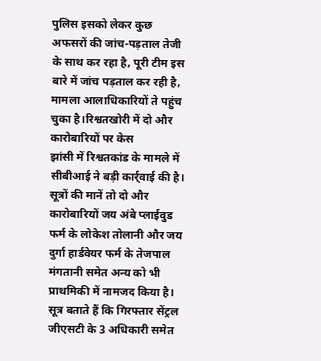पुलिस इसको लेकर कुछ अफसरों की जांच-पड़ताल तेजी के साथ कर रहा है, पूरी टीम इस बारे में जांच पड़ताल कर रही है, मामला आलाधिकारियों ते पहुंच चुका है।रिश्वतखोरी में दो और कारोबारियों पर केस
झांसी में रिश्वतकांड के मामले में सीबीआई ने बड़ी कार्र्वाई की है। सूत्रों की मानें तो दो और कारोबारियों जय अंबे प्लाईवुड फर्म के लोकेश तोलानी और जय दुर्गा हार्डवेयर फर्म के तेजपाल मंगतानी समेत अन्य को भी प्राथमिकी में नामजद किया है। सूत्र बताते हैं कि गिरफ्तार सेंट्रल जीएसटी के 3 अधिकारी समेत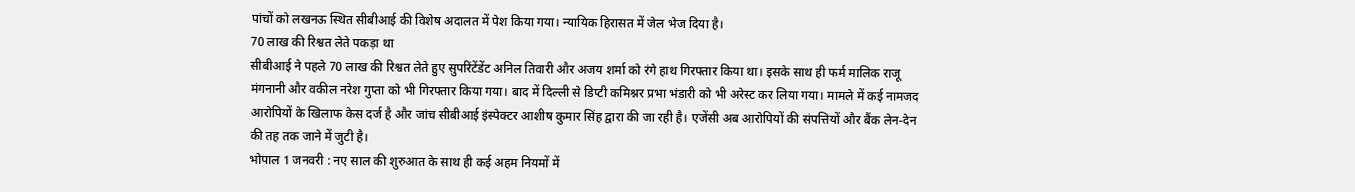पांचों को लखनऊ स्थित सीबीआई की विशेष अदालत में पेश किया गया। न्यायिक हिरासत में जेल भेज दिया है।
70 लाख की रिश्वत लेते पकड़ा था
सीबीआई ने पहले 70 लाख की रिश्वत लेते हुए सुपरिंटेंडेंट अनिल तिवारी और अजय शर्मा को रंगे हाथ गिरफ्तार किया था। इसके साथ ही फर्म मालिक राजू मंगनानी और वकील नरेश गुप्ता को भी गिरफ्तार किया गया। बाद में दिल्ली से डिप्टी कमिश्नर प्रभा भंडारी को भी अरेस्ट कर लिया गया। मामले में कई नामजद आरोपियों के खिलाफ केस दर्ज है और जांच सीबीआई इंस्पेक्टर आशीष कुमार सिंह द्वारा की जा रही है। एजेंसी अब आरोपियों की संपत्तियों और बैंक लेन-देन की तह तक जाने में जुटी है।
भोपाल 1 जनवरी : नए साल की शुरुआत के साथ ही कई अहम नियमों में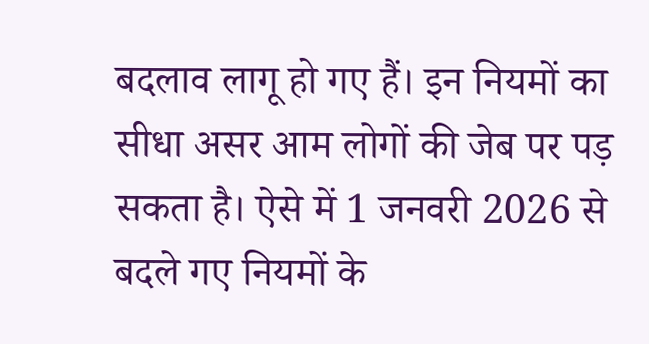बदलाव लागू हो गए हैं। इन नियमों का सीधा असर आम लोगों की जेब पर पड़ सकता है। ऐसे में 1 जनवरी 2026 से बदले गए नियमों के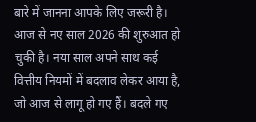बारे में जानना आपके लिए जरूरी है। आज से नए साल 2026 की शुरुआत हो चुकी है। नया साल अपने साथ कई वित्तीय नियमों में बदलाव लेकर आया है, जो आज से लागू हो गए हैं। बदले गए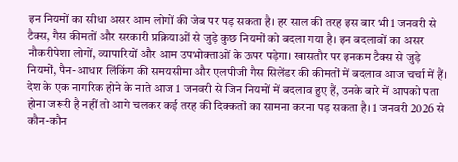इन नियमों का सीधा असर आम लोगों की जेब पर पड़ सकता है। हर साल की तरह इस बार भी 1 जनवरी से टैक्स, गैस कीमतों और सरकारी प्रक्रियाओं से जुड़े कुछ नियमों को बदला गया है। इन बदलावों का असर नौकरीपेशा लोगों, व्यापारियों और आम उपभोक्ताओं के ऊपर पड़ेगा। खासतौर पर इनकम टैक्स से जुड़े नियमों, पैन-आधार लिंकिंग की समयसीमा और एलपीजी गैस सिलेंडर की कीमतों में बदलाव आज चर्चा में हैं।
देश के एक नागरिक होने के नाते आज 1 जनवरी से जिन नियमों में बदलाव हुए हैं, उनके बारे में आपको पता होना जरूरी है नहीं तो आगे चलकर कई तरह की दिक्कतों का सामना करना पड़ सकता है। 1 जनवरी 2026 से कौन-कौन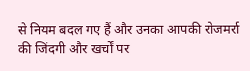से नियम बदल गए हैं और उनका आपकी रोजमर्रा की जिंदगी और खर्चों पर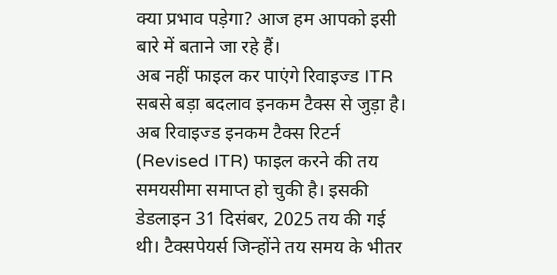क्या प्रभाव पड़ेगा? आज हम आपको इसी बारे में बताने जा रहे हैं।
अब नहीं फाइल कर पाएंगे रिवाइज्ड ITR
सबसे बड़ा बदलाव इनकम टैक्स से जुड़ा है। अब रिवाइज्ड इनकम टैक्स रिटर्न (Revised ITR) फाइल करने की तय समयसीमा समाप्त हो चुकी है। इसकी डेडलाइन 31 दिसंबर, 2025 तय की गई थी। टैक्सपेयर्स जिन्होंने तय समय के भीतर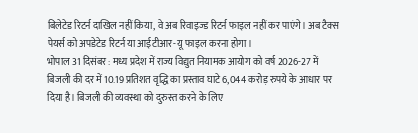बिलेटेड रिटर्न दाखिल नहीं किया, वे अब रिवाइज्ड रिटर्न फाइल नहीं कर पाएंगे। अब टैक्स पेयर्स को अपडेटेड रिटर्न या आईटीआर-यू फाइल करना होगा।
भोपाल 31 दिसंबर : मध्य प्रदेश में राज्य विद्युत नियामक आयोग को वर्ष 2026-27 में बिजली की दर में 10.19 प्रतिशत वृद्धि का प्रस्ताव घाटे 6,044 करोड़ रुपये के आधार पर दिया है। बिजली की व्यवस्था को दुरुस्त करने के लिए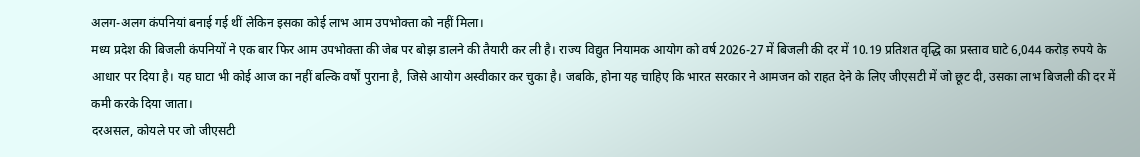अलग-अलग कंपनियां बनाई गई थीं लेकिन इसका कोई लाभ आम उपभोक्ता को नहीं मिला।
मध्य प्रदेश की बिजली कंपनियों ने एक बार फिर आम उपभोक्ता की जेब पर बोझ डालने की तैयारी कर ली है। राज्य विद्युत नियामक आयोग को वर्ष 2026-27 में बिजली की दर में 10.19 प्रतिशत वृद्धि का प्रस्ताव घाटे 6,044 करोड़ रुपये के आधार पर दिया है। यह घाटा भी कोई आज का नहीं बल्कि वर्षों पुराना है, जिसे आयोग अस्वीकार कर चुका है। जबकि, होना यह चाहिए कि भारत सरकार ने आमजन को राहत देने के लिए जीएसटी में जो छूट दी, उसका लाभ बिजली की दर में कमी करके दिया जाता।
दरअसल, कोयले पर जो जीएसटी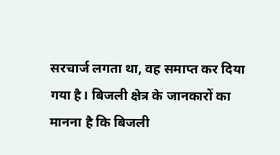सरचार्ज लगता था, वह समाप्त कर दिया गया है। बिजली क्षेत्र के जानकारों का मानना है कि बिजली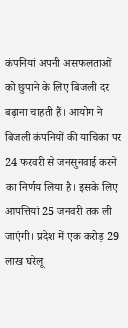कंपनियां अपनी असफलताओं को छुपाने के लिए बिजली दर बढ़ाना चाहती हैं। आयोग ने बिजली कंपनियों की याचिका पर 24 फरवरी से जनसुनवाई करने का निर्णय लिया है। इसके लिए आपत्तियां 25 जनवरी तक ली जाएंगी। प्रदेश में एक करोड़ 29 लाख घरेलू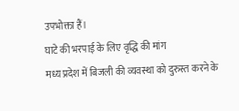उपभोक्ता हैं।
घाटे की भरपाई के लिए वृद्धि की मांग
मध्य प्रदेश में बिजली की व्यवस्था को दुरुस्त करने के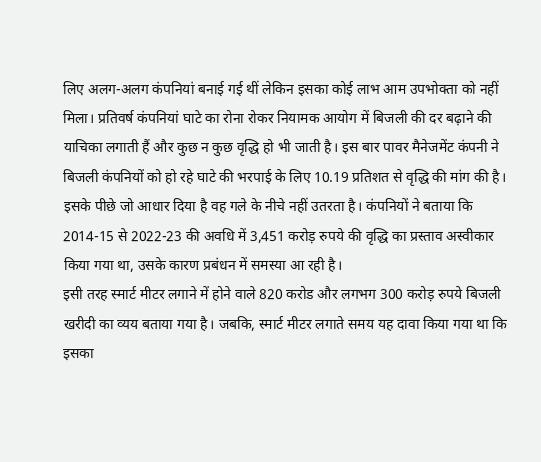लिए अलग-अलग कंपनियां बनाई गई थीं लेकिन इसका कोई लाभ आम उपभोक्ता को नहीं मिला। प्रतिवर्ष कंपनियां घाटे का रोना रोकर नियामक आयोग में बिजली की दर बढ़ाने की याचिका लगाती हैं और कुछ न कुछ वृद्धि हो भी जाती है। इस बार पावर मैनेजमेंट कंपनी ने बिजली कंपनियों को हो रहे घाटे की भरपाई के लिए 10.19 प्रतिशत से वृद्धि की मांग की है। इसके पीछे जो आधार दिया है वह गले के नीचे नहीं उतरता है। कंपनियों ने बताया कि 2014-15 से 2022-23 की अवधि में 3,451 करोड़ रुपये की वृद्धि का प्रस्ताव अस्वीकार किया गया था, उसके कारण प्रबंधन में समस्या आ रही है।
इसी तरह स्मार्ट मीटर लगाने में होने वाले 820 करोड और लगभग 300 करोड़ रुपये बिजली खरीदी का व्यय बताया गया है। जबकि, स्मार्ट मीटर लगाते समय यह दावा किया गया था कि इसका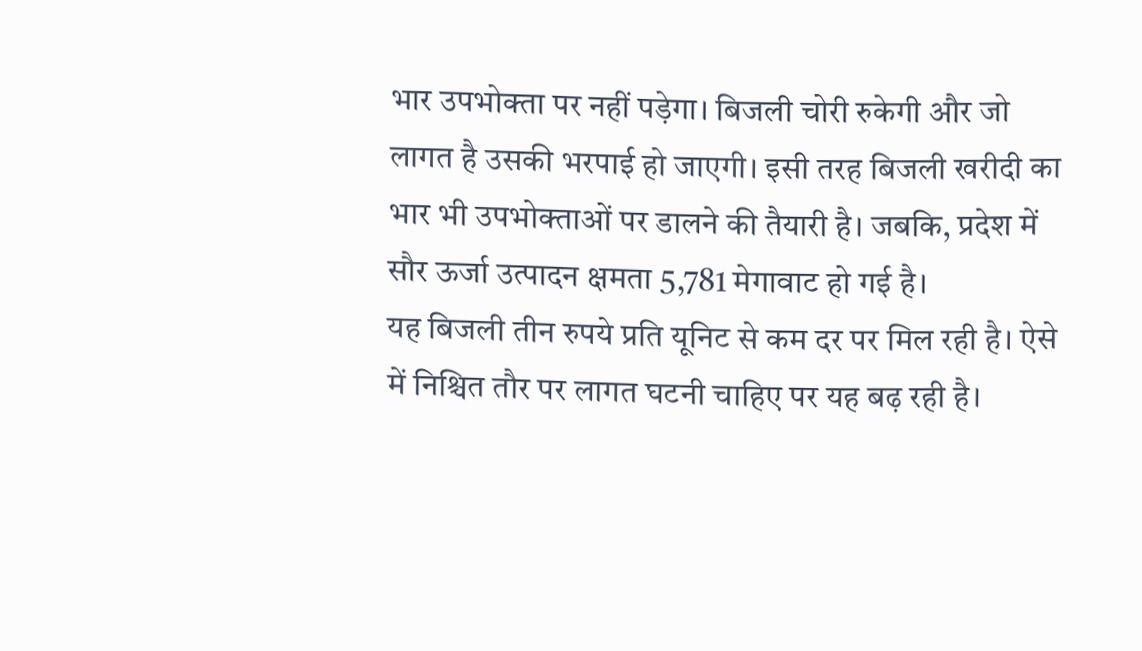भार उपभोक्ता पर नहीं पड़ेगा। बिजली चोरी रुकेगी और जो लागत है उसकी भरपाई हो जाएगी। इसी तरह बिजली खरीदी का भार भी उपभोक्ताओं पर डालने की तैयारी है। जबकि, प्रदेश में सौर ऊर्जा उत्पादन क्षमता 5,781 मेगावाट हो गई है।
यह बिजली तीन रुपये प्रति यूनिट से कम दर पर मिल रही है। ऐसे में निश्चित तौर पर लागत घटनी चाहिए पर यह बढ़ रही है।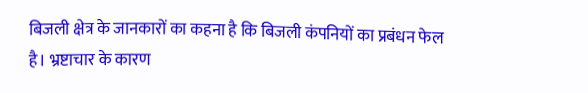बिजली क्षेत्र के जानकारों का कहना है कि बिजली कंपनियों का प्रबंधन फेल है। भ्रष्टाचार के कारण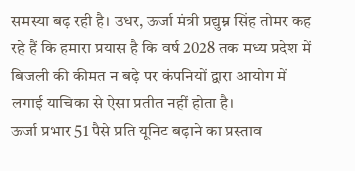समस्या बढ़ रही है। उधर, ऊर्जा मंत्री प्रद्युम्न सिंह तोमर कह रहे हैं कि हमारा प्रयास है कि वर्ष 2028 तक मध्य प्रदेश में बिजली की कीमत न बढ़े पर कंपनियों द्वारा आयोग में लगाई याचिका से ऐसा प्रतीत नहीं होता है।
ऊर्जा प्रभार 51 पैसे प्रति यूनिट बढ़ाने का प्रस्ताव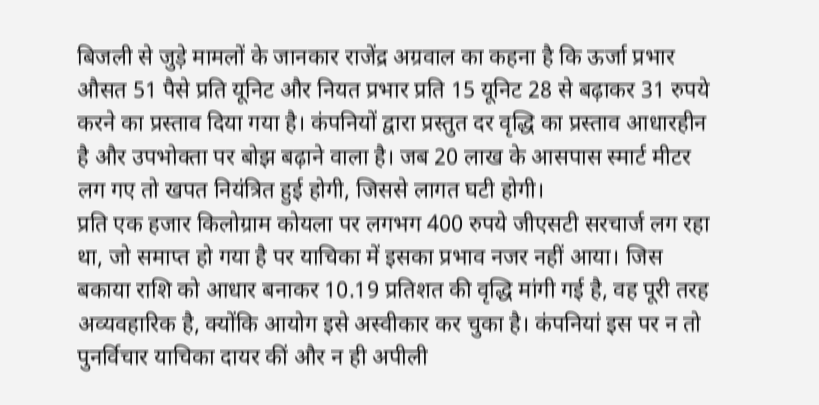बिजली से जुड़े मामलों के जानकार राजेंद्र अग्रवाल का कहना है कि ऊर्जा प्रभार औसत 51 पैसे प्रति यूनिट और नियत प्रभार प्रति 15 यूनिट 28 से बढ़ाकर 31 रुपये करने का प्रस्ताव दिया गया है। कंपनियों द्वारा प्रस्तुत दर वृद्धि का प्रस्ताव आधारहीन है और उपभोक्ता पर बोझ बढ़ाने वाला है। जब 20 लाख के आसपास स्मार्ट मीटर लग गए तो खपत नियंत्रित हुई होगी, जिससे लागत घटी होगी।
प्रति एक हजार किलोग्राम कोयला पर लगभग 400 रुपये जीएसटी सरचार्ज लग रहा था, जो समाप्त हो गया है पर याचिका में इसका प्रभाव नजर नहीं आया। जिस बकाया राशि को आधार बनाकर 10.19 प्रतिशत की वृद्धि मांगी गई है, वह पूरी तरह अव्यवहारिक है, क्योंकि आयोग इसे अस्वीकार कर चुका है। कंपनियां इस पर न तो पुनर्विचार याचिका दायर कीं और न ही अपीली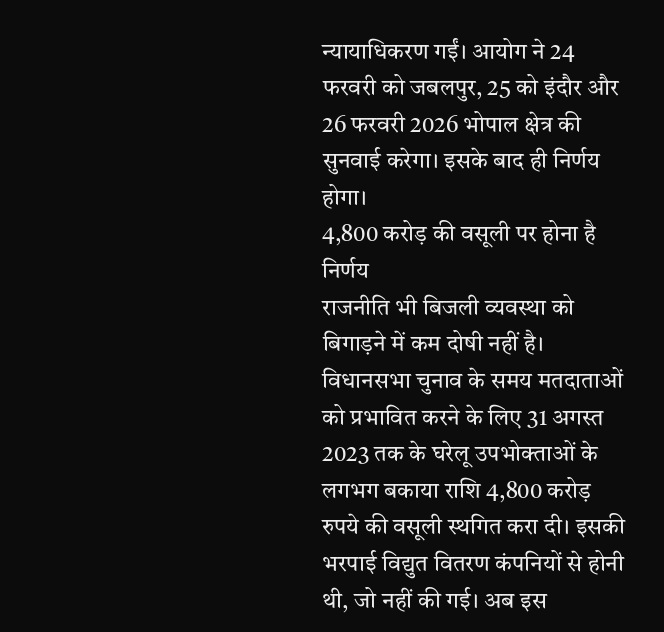न्यायाधिकरण गईं। आयोग ने 24 फरवरी को जबलपुर, 25 को इंदौर और 26 फरवरी 2026 भोपाल क्षेत्र की सुनवाई करेगा। इसके बाद ही निर्णय होगा।
4,800 करोड़ की वसूली पर होना है निर्णय
राजनीति भी बिजली व्यवस्था को बिगाड़ने में कम दोषी नहीं है। विधानसभा चुनाव के समय मतदाताओं को प्रभावित करने के लिए 31 अगस्त 2023 तक के घरेलू उपभोक्ताओं के लगभग बकाया राशि 4,800 करोड़ रुपये की वसूली स्थगित करा दी। इसकी भरपाई विद्युत वितरण कंपनियों से होनी थी, जो नहीं की गई। अब इस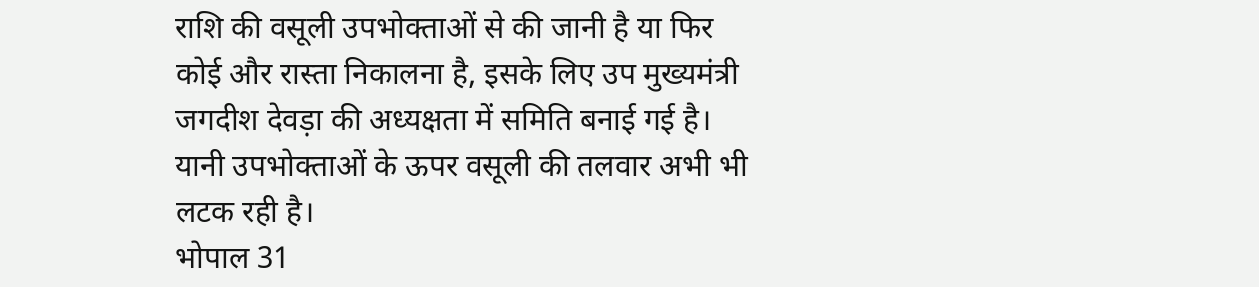राशि की वसूली उपभोक्ताओं से की जानी है या फिर कोई और रास्ता निकालना है, इसके लिए उप मुख्यमंत्री जगदीश देवड़ा की अध्यक्षता में समिति बनाई गई है। यानी उपभोक्ताओं के ऊपर वसूली की तलवार अभी भी लटक रही है।
भोपाल 31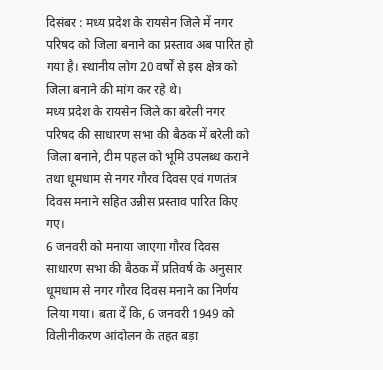दिसंबर : मध्य प्रदेश के रायसेन जिले में नगर परिषद को जिला बनाने का प्रस्ताव अब पारित हो गया है। स्थानीय लोग 20 वर्षों से इस क्षेत्र को जिला बनाने की मांग कर रहे थे।
मध्य प्रदेश के रायसेन जिले का बरेली नगर परिषद की साधारण सभा की बैठक में बरेली को जिला बनाने, टीम पहल को भूमि उपलब्ध कराने तथा धूमधाम से नगर गौरव दिवस एवं गणतंत्र दिवस मनाने सहित उन्नीस प्रस्ताव पारित किए गए।
6 जनवरी को मनाया जाएगा गौरव दिवस
साधारण सभा की बैठक में प्रतिवर्ष के अनुसार धूमधाम से नगर गौरव दिवस मनाने का निर्णय लिया गया। बता दें कि, 6 जनवरी 1949 को विलीनीकरण आंदोलन के तहत बड़ा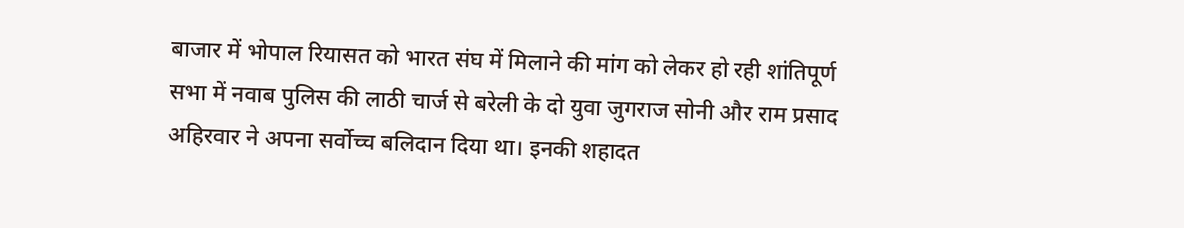बाजार में भोपाल रियासत को भारत संघ में मिलाने की मांग को लेकर हो रही शांतिपूर्ण सभा में नवाब पुलिस की लाठी चार्ज से बरेली के दो युवा जुगराज सोनी और राम प्रसाद अहिरवार ने अपना सर्वोच्च बलिदान दिया था। इनकी शहादत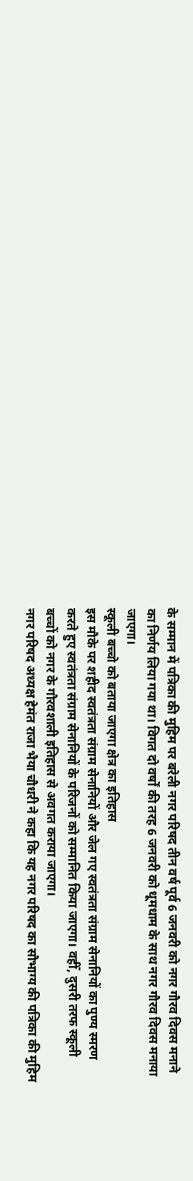के सम्मान में पत्रिका की मुहिम पर बरेली नगर परिषद तीन वर्ष पूर्व 6 जनवरी को नगर गौरव दिवस मनाने का निर्णय लिया गया था। विगत दो वर्षों की तरह 6 जनवरी को धूमधाम के साथ नगर गौरव दिवस मनाया जाएगा।
स्कूली बच्चो को बताया जाएगा क्षेत्र का इतिहास
इस मौके पर शहीद स्वतंत्रता संग्राम सेनानियों और जेल गए स्वतंत्रता संग्राम सेनानियों का पुण्य स्मरण करते हुए स्वतंत्रता संग्राम सेनानियों के परिजनों को सम्मानित किया जाएगा। वहीँ, दुसरी तरफ स्कूली बच्चों को नगर के गौरवशाली इतिहास से अवगत कराया जाएगा।
नगर परिषद अध्यक्ष हेमंत राजा भैया चौधरी ने कहा कि यह नगर परिषद का सौभाग्य की पत्रिका की मुहिम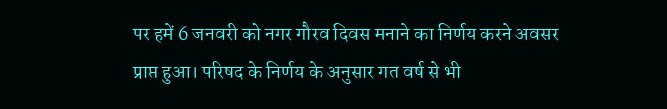पर हमें 6 जनवरी को नगर गौरव दिवस मनाने का निर्णय करने अवसर प्राप्त हुआ। परिषद के निर्णय के अनुसार गत वर्ष से भी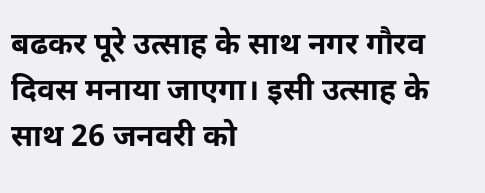बढकर पूरे उत्साह के साथ नगर गौरव दिवस मनाया जाएगा। इसी उत्साह के साथ 26 जनवरी को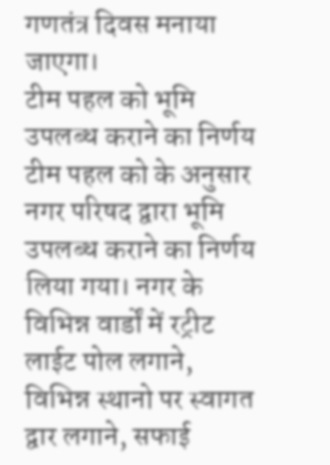गणतंत्र दिवस मनाया जाएगा।
टीम पहल को भूमि उपलब्ध कराने का निर्णय
टीम पहल को के अनुसार नगर परिषद द्वारा भूमि उपलब्ध कराने का निर्णय लिया गया। नगर के विभिन्न वार्डों में रट्रीट लाईट पोल लगाने, विभिन्न स्थानो पर स्वागत द्वार लगाने, सफाई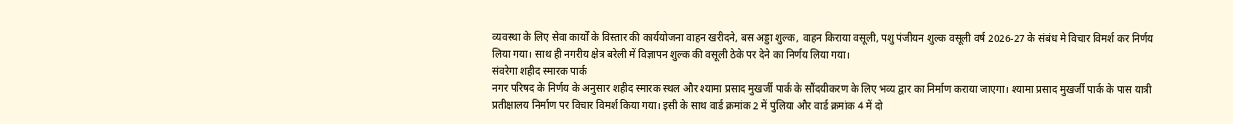व्यवस्था के लिए सेवा कार्यों के विस्तार की कार्ययोजना वाहन खरीदने, बस अड्डा शुल्क, वाहन किराया वसूली, पशु पंजीयन शुल्क वसूली वर्ष 2026-27 के संबंध मे विचार विमर्श कर निर्णय लिया गया। साथ ही नगरीय क्षेत्र बरेली में विज्ञापन शुल्क की वसूली ठेके पर देने का निर्णय लिया गया।
संवरेगा शहीद स्मारक पार्क
नगर परिषद के निर्णय के अनुसार शहीद स्मारक स्थल और श्यामा प्रसाद मुखर्जी पार्क के सौंदयीकरण के लिए भव्य द्वार का निर्माण कराया जाएगा। श्यामा प्रसाद मुखर्जी पार्क के पास यात्री प्रतीक्षालय निर्माण पर विचार विमर्श किया गया। इसी के साथ वार्ड क्रमांक 2 में पुलिया और वार्ड क्रमांक 4 में दो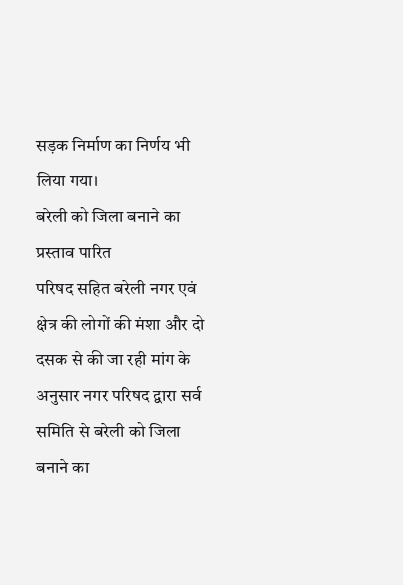सड़क निर्माण का निर्णय भी लिया गया।
बरेली को जिला बनाने का प्रस्ताव पारित
परिषद सहित बरेली नगर एवं क्षेत्र की लोगों की मंशा और दो दसक से की जा रही मांग के अनुसार नगर परिषद द्वारा सर्व समिति से बरेली को जिला बनाने का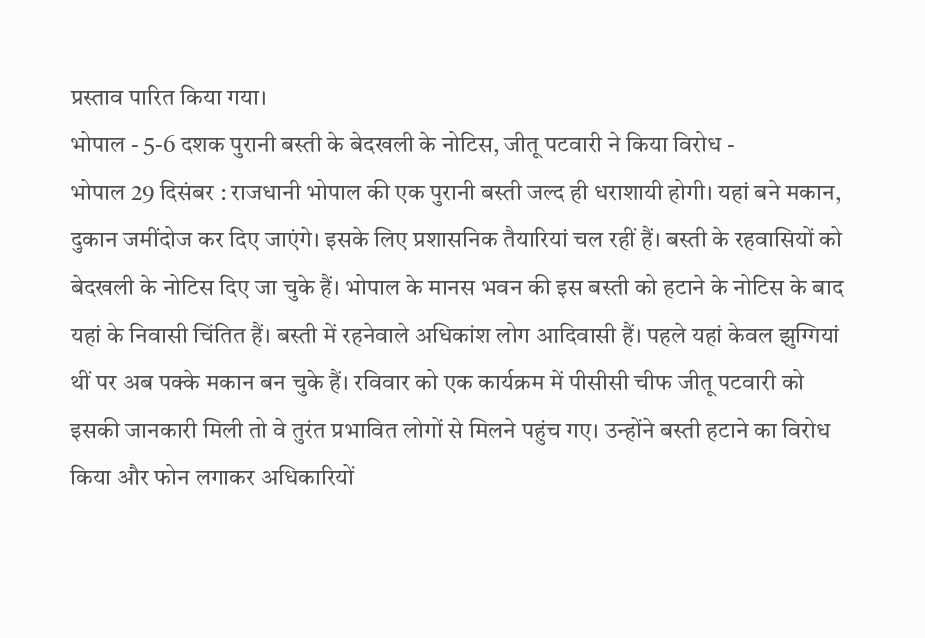प्रस्ताव पारित किया गया।
भोपाल - 5-6 दशक पुरानी बस्ती के बेदखली के नोटिस, जीतू पटवारी ने किया विरोध -
भोपाल 29 दिसंबर : राजधानी भोपाल की एक पुरानी बस्ती जल्द ही धराशायी होगी। यहां बने मकान, दुकान जमींदोज कर दिए जाएंगे। इसके लिए प्रशासनिक तैयारियां चल रहीं हैं। बस्ती के रहवासियों को बेदखली के नोटिस दिए जा चुके हैं। भोपाल के मानस भवन की इस बस्ती को हटाने के नोटिस के बाद यहां के निवासी चिंतित हैं। बस्ती में रहनेवाले अधिकांश लोग आदिवासी हैं। पहले यहां केवल झुग्गियां थीं पर अब पक्के मकान बन चुके हैं। रविवार को एक कार्यक्रम में पीसीसी चीफ जीतू पटवारी को इसकी जानकारी मिली तो वे तुरंत प्रभावित लोगों से मिलने पहुंच गए। उन्होंने बस्ती हटाने का विरोध किया और फोन लगाकर अधिकारियों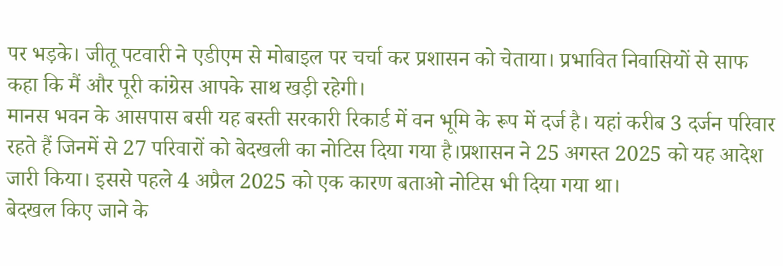पर भड़के। जीतू पटवारी ने एडीएम से मोबाइल पर चर्चा कर प्रशासन को चेताया। प्रभावित निवासियों से साफ कहा कि मैं और पूरी कांग्रेस आपके साथ खड़ी रहेगी।
मानस भवन के आसपास बसी यह बस्ती सरकारी रिकार्ड में वन भूमि के रूप में दर्ज है। यहां करीब 3 दर्जन परिवार रहते हैं जिनमें से 27 परिवारों को बेदखली का नोटिस दिया गया है।प्रशासन ने 25 अगस्त 2025 को यह आदेश जारी किया। इससे पहले 4 अप्रैल 2025 को एक कारण बताओ नोटिस भी दिया गया था।
बेदखल किए जाने के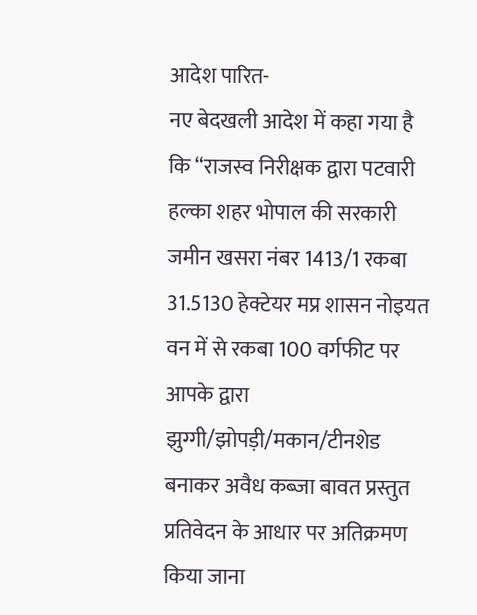आदेश पारित-
नए बेदखली आदेश में कहा गया है कि “राजस्व निरीक्षक द्वारा पटवारी हल्का शहर भोपाल की सरकारी जमीन खसरा नंबर 1413/1 रकबा 31.5130 हेक्टेयर मप्र शासन नोइयत वन में से रकबा 100 वर्गफीट पर आपके द्वारा झुग्गी/झोपड़ी/मकान/टीनशेड बनाकर अवैध कब्जा बावत प्रस्तुत प्रतिवेदन के आधार पर अतिक्रमण किया जाना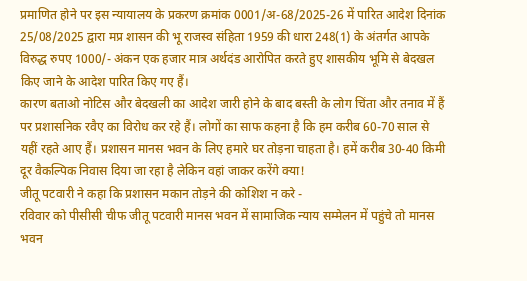प्रमाणित होने पर इस न्यायालय के प्रकरण क्रमांक 0001/अ-68/2025-26 में पारित आदेश दिनांक 25/08/2025 द्वारा मप्र शासन की भू राजस्व संहिता 1959 की धारा 248(1) के अंतर्गत आपके विरुद्ध रुपए 1000/- अंकन एक हजार मात्र अर्थदंड आरोपित करते हुए शासकीय भूमि से बेदखल किए जाने के आदेश पारित किए गए हैं।
कारण बताओ नोटिस और बेदखली का आदेश जारी होने के बाद बस्ती के लोग चिंता और तनाव में हैं पर प्रशासनिक रवैए का विरोध कर रहे हैं। लोगों का साफ कहना है कि हम करीब 60-70 साल से यहीं रहते आए हैं। प्रशासन मानस भवन के लिए हमारे घर तोड़ना चाहता है। हमें करीब 30-40 किमी दूर वैकल्पिक निवास दिया जा रहा है लेकिन वहां जाकर करेंगे क्या!
जीतू पटवारी ने कहा कि प्रशासन मकान तोड़ने की कोशिश न करे -
रविवार को पीसीसी चीफ जीतू पटवारी मानस भवन में सामाजिक न्याय सम्मेलन में पहुंचे तो मानस भवन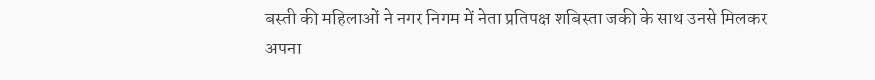बस्ती की महिलाओं ने नगर निगम में नेता प्रतिपक्ष शबिस्ता जकी के साथ उनसे मिलकर अपना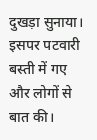दुखड़ा सुनाया। इसपर पटवारी बस्ती में गए और लोगों से बात की।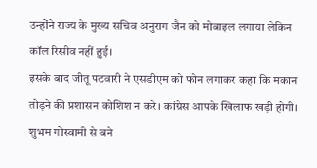उन्होंने राज्य के मुख्य सचिव अनुराग जैन को मोबाइल लगाया लेकिन कॉल रिसीव नहीं हुई।
इसके बाद जीतू पटवारी ने एसडीएम को फोन लगाकर कहा कि मकान तोड़ने की प्रशासन कोशिश न करे। कांग्रेस आपके खिलाफ खड़ी होगी।
शुभम गोस्वामी से बने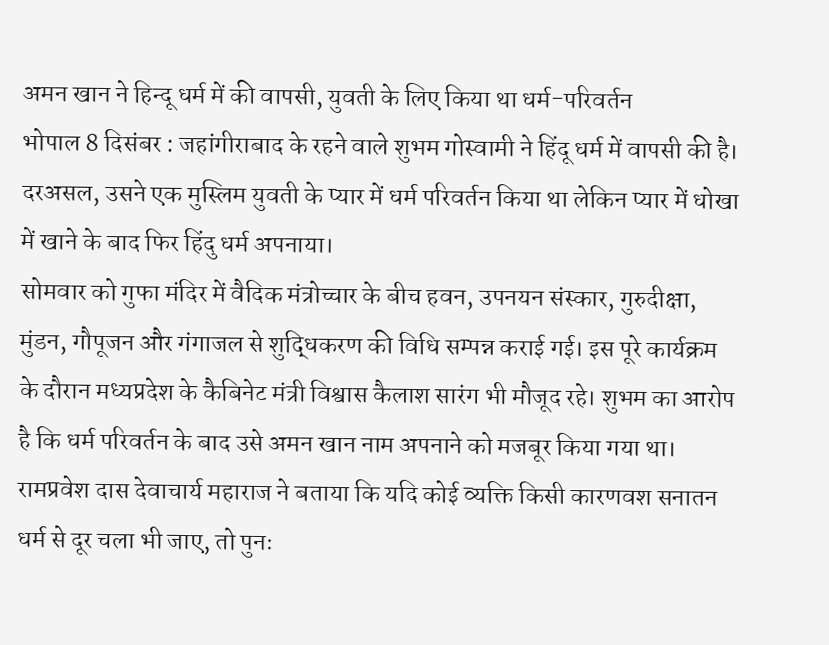अमन खान ने हिन्दू धर्म में की वापसी, युवती के लिए किया था धर्म-परिवर्तन
भोपाल 8 दिसंबर : जहांगीराबाद के रहने वाले शुभम गोस्वामी ने हिंदू धर्म में वापसी की है। दरअसल, उसने एक मुस्लिम युवती के प्यार में धर्म परिवर्तन किया था लेकिन प्यार में धोखा में खाने के बाद फिर हिंदु धर्म अपनाया।
सोमवार को गुफा मंदिर में वैदिक मंत्रोच्चार के बीच हवन, उपनयन संस्कार, गुरुदीक्षा, मुंडन, गौपूजन और गंगाजल से शुद्धिकरण की विधि सम्पन्न कराई गई। इस पूरे कार्यक्रम के दौरान मध्यप्रदेश के कैबिनेट मंत्री विश्वास कैलाश सारंग भी मौजूद रहे। शुभम का आरोप है कि धर्म परिवर्तन के बाद उसे अमन खान नाम अपनाने को मजबूर किया गया था।
रामप्रवेश दास देवाचार्य महाराज ने बताया कि यदि कोई व्यक्ति किसी कारणवश सनातन धर्म से दूर चला भी जाए, तो पुनः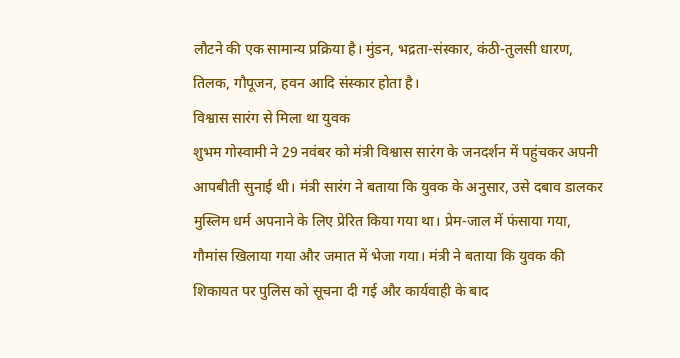लौटने की एक सामान्य प्रक्रिया है। मुंडन, भद्रता-संस्कार, कंठी-तुलसी धारण, तिलक, गौपूजन, हवन आदि संस्कार होता है।
विश्वास सारंग से मिला था युवक
शुभम गोस्वामी ने 29 नवंबर को मंत्री विश्वास सारंग के जनदर्शन में पहुंचकर अपनी आपबीती सुनाई थी। मंत्री सारंग ने बताया कि युवक के अनुसार, उसे दबाव डालकर मुस्लिम धर्म अपनाने के लिए प्रेरित किया गया था। प्रेम-जाल में फंसाया गया, गौमांस खिलाया गया और जमात में भेजा गया। मंत्री ने बताया कि युवक की शिकायत पर पुलिस को सूचना दी गई और कार्यवाही के बाद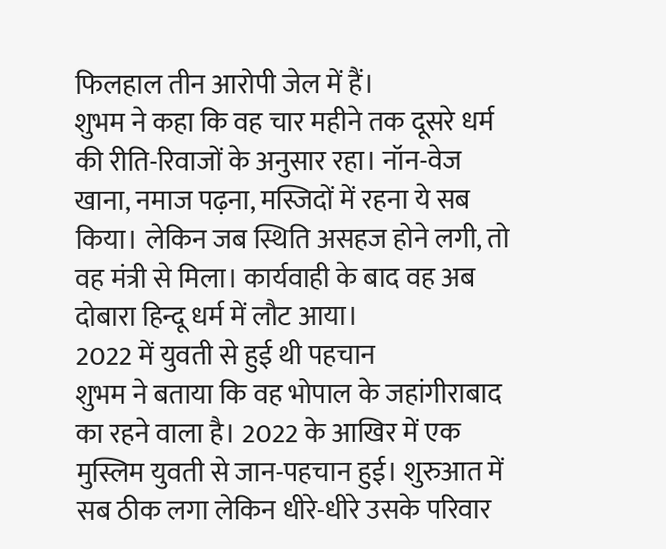फिलहाल तीन आरोपी जेल में हैं।
शुभम ने कहा कि वह चार महीने तक दूसरे धर्म की रीति-रिवाजों के अनुसार रहा। नॉन-वेज खाना, नमाज पढ़ना, मस्जिदों में रहना ये सब किया। लेकिन जब स्थिति असहज होने लगी, तो वह मंत्री से मिला। कार्यवाही के बाद वह अब दोबारा हिन्दू धर्म में लौट आया।
2022 में युवती से हुई थी पहचान
शुभम ने बताया कि वह भोपाल के जहांगीराबाद का रहने वाला है। 2022 के आखिर में एक मुस्लिम युवती से जान-पहचान हुई। शुरुआत में सब ठीक लगा लेकिन धीरे-धीरे उसके परिवार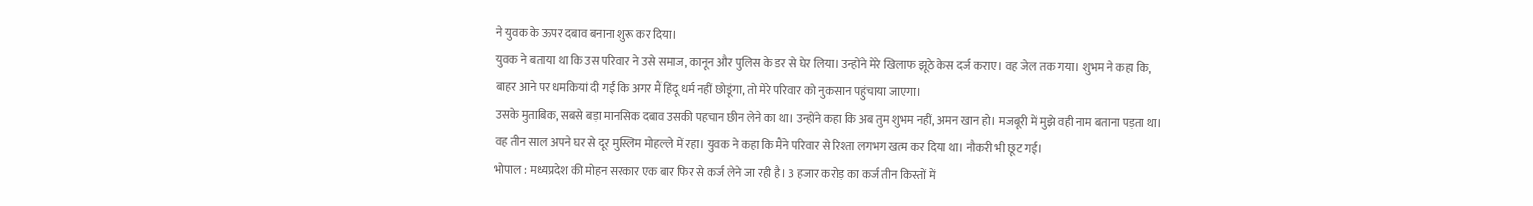ने युवक के ऊपर दबाव बनाना शुरू कर दिया।
युवक ने बताया था कि उस परिवार ने उसे समाज, कानून और पुलिस के डर से घेर लिया। उन्होंने मेरे खिलाफ झूठे केस दर्ज कराए। वह जेल तक गया। शुभम ने कहा कि, बाहर आने पर धमकियां दी गईं कि अगर मैं हिंदू धर्म नहीं छोडूंगा, तो मेरे परिवार को नुकसान पहुंचाया जाएगा।
उसके मुताबिक, सबसे बड़ा मानसिक दबाव उसकी पहचान छीन लेने का था। उन्होंने कहा कि अब तुम शुभम नहीं, अमन खान हो। मजबूरी में मुझे वही नाम बताना पड़ता था। वह तीन साल अपने घर से दूर मुस्लिम मोहल्ले में रहा। युवक ने कहा कि मैंने परिवार से रिश्ता लगभग खत्म कर दिया था। नौकरी भी छूट गई।
भोपाल : मध्यप्रदेश की मोहन सरकार एक बार फिर से कर्ज लेने जा रही है। 3 हजार करोड़ का कर्ज तीन किस्तों में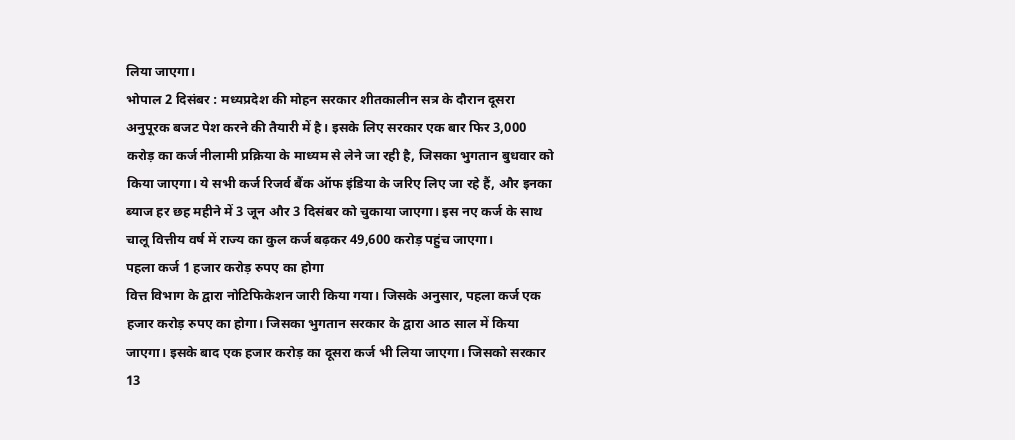लिया जाएगा।
भोपाल 2 दिसंबर : मध्यप्रदेश की मोहन सरकार शीतकालीन सत्र के दौरान दूसरा अनुपूरक बजट पेश करने की तैयारी में है। इसके लिए सरकार एक बार फिर 3,000 करोड़ का कर्ज नीलामी प्रक्रिया के माध्यम से लेने जा रही है, जिसका भुगतान बुधवार को किया जाएगा। ये सभी कर्ज रिजर्व बैंक ऑफ इंडिया के जरिए लिए जा रहे हैं, और इनका ब्याज हर छह महीने में 3 जून और 3 दिसंबर को चुकाया जाएगा। इस नए कर्ज के साथ चालू वित्तीय वर्ष में राज्य का कुल कर्ज बढ़कर 49,600 करोड़ पहुंच जाएगा।
पहला कर्ज 1 हजार करोड़ रुपए का होगा
वित्त विभाग के द्वारा नोटिफिकेशन जारी किया गया। जिसके अनुसार, पहला कर्ज एक हजार करोड़ रुपए का होगा। जिसका भुगतान सरकार के द्वारा आठ साल में किया जाएगा। इसके बाद एक हजार करोड़ का दूसरा कर्ज भी लिया जाएगा। जिसको सरकार 13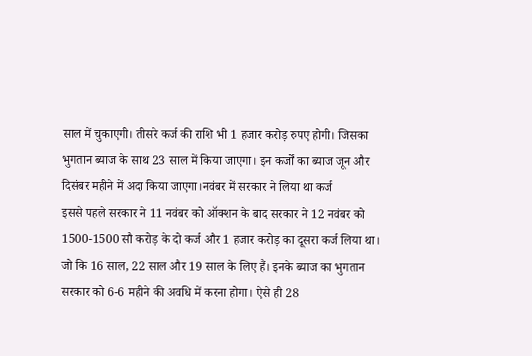साल में चुकाएगी। तीसरे कर्ज की राशि भी 1 हजार करोड़ रुपए होगी। जिसका भुगतान ब्याज के साथ 23 साल में किया जाएगा। इन कर्जों का ब्याज जून और दिसंबर महीने में अदा किया जाएगा।नवंबर में सरकार ने लिया था कर्ज
इससे पहले सरकार ने 11 नवंबर को ऑक्शन के बाद सरकार ने 12 नवंबर को 1500-1500 सौ करोड़ के दो कर्ज और 1 हजार करोड़ का दूसरा कर्ज लिया था। जो कि 16 साल, 22 साल और 19 साल के लिए हैं। इनके ब्याज का भुगतान सरकार को 6-6 महीने की अवधि में करना होगा। ऐसे ही 28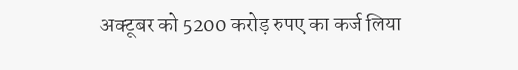अक्टूबर को 5200 करोड़ रुपए का कर्ज लिया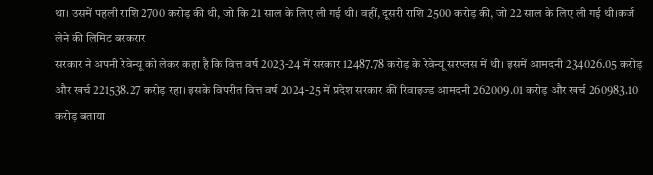था। उसमें पहली राशि 2700 करोड़ की थी, जो कि 21 साल के लिए ली गई थी। वहीं, दूसरी राशि 2500 करोड़ की, जो 22 साल के लिए ली गई थी।कर्ज लेने की लिमिट बरकरार
सरकार ने अपनी रेवेन्यू को लेकर कहा है कि वित्त वर्ष 2023-24 में सरकार 12487.78 करोड़ के रेवेन्यू सरप्लस में थी। इसमें आमदनी 234026.05 करोड़ और खर्च 221538.27 करोड़ रहा। इसके विपरीत वित्त वर्ष 2024-25 में प्रदेश सरकार की रिवाइज्ड आमदनी 262009.01 करोड़ और खर्च 260983.10 करोड़ बताया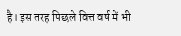है। इस तरह पिछले वित्त वर्ष में भी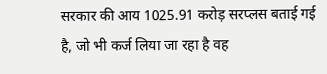सरकार की आय 1025.91 करोड़ सरप्लस बताई गई है, जो भी कर्ज लिया जा रहा है वह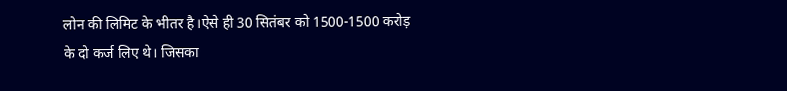लोन की लिमिट के भीतर है।ऐसे ही 30 सितंबर को 1500-1500 करोड़ के दो कर्ज लिए थे। जिसका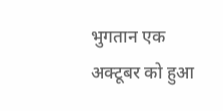भुगतान एक अक्टूबर को हुआ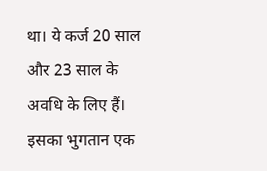था। ये कर्ज 20 साल और 23 साल के अवधि के लिए हैं। इसका भुगतान एक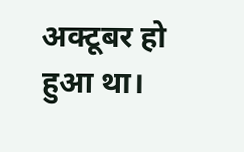अक्टूबर हो हुआ था।